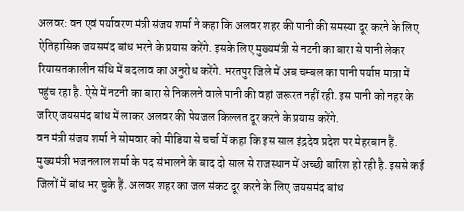अलवर: वन एवं पर्यावरण मंत्री संजय शर्मा ने कहा कि अलवर शहर की पानी की समस्या दूर करने के लिए ऐतिहासिक जयसमंद बांध भरने के प्रयास करेंगे. इसके लिए मुख्यमंत्री से नटनी का बारा से पानी लेकर रियासतकालीन संधि में बदलाव का अनुरोध करेंगे. भरतपुर जिले में अब चम्बल का पानी पर्याप्त मात्रा में पहुंच रहा है. ऐसे में नटनी का बारा से निकलने वाले पानी की वहां जरूरत नहीं रही. इस पानी को नहर के जरिए जयसमंद बांध में लाकर अलवर की पेयजल किल्लत दूर करने के प्रयास करेंगे.
वन मंत्री संजय शर्मा ने सोमवार को मीडिया से चर्चा में कहा कि इस साल इंद्रदेव प्रदेश पर मेहरबान हैं. मुख्यमंत्री भजनलाल शर्मा के पद संभालने के बाद दो साल से राजस्थान में अच्छी बारिश हो रही है. इससे कई जिलों में बांध भर चुके हैं. अलवर शहर का जल संकट दूर करने के लिए जयसमंद बांध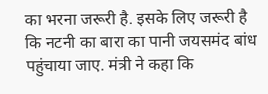का भरना जरूरी है. इसके लिए जरूरी है कि नटनी का बारा का पानी जयसमंद बांध पहुंचाया जाए. मंत्री ने कहा कि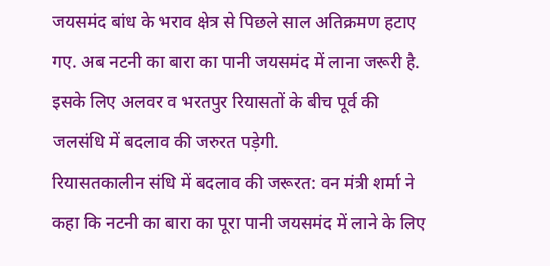जयसमंद बांध के भराव क्षेत्र से पिछले साल अतिक्रमण हटाए गए. अब नटनी का बारा का पानी जयसमंद में लाना जरूरी है. इसके लिए अलवर व भरतपुर रियासतों के बीच पूर्व की जलसंधि में बदलाव की जरुरत पड़ेगी.
रियासतकालीन संधि में बदलाव की जरूरत: वन मंत्री शर्मा ने कहा कि नटनी का बारा का पूरा पानी जयसमंद में लाने के लिए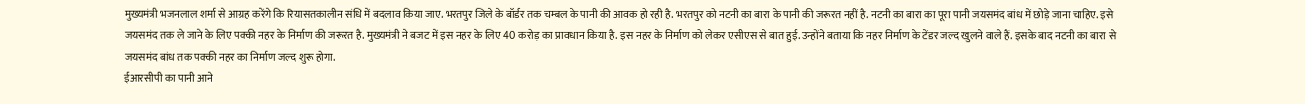मुख्यमंत्री भजनलाल शर्मा से आग्रह करेंगे कि रियासतकालीन संधि में बदलाव किया जाए. भरतपुर जिले के बॉर्डर तक चम्बल के पानी की आवक हो रही है. भरतपुर को नटनी का बारा के पानी की जरूरत नहीं है. नटनी का बारा का पूरा पानी जयसमंद बांध में छोड़े जाना चाहिए. इसे जयसमंद तक ले जाने के लिए पक्की नहर के निर्माण की जरूरत है. मुख्यमंत्री ने बजट में इस नहर के लिए 40 करोड़ का प्रावधान किया है. इस नहर के निर्माण को लेकर एसीएस से बात हुई. उन्होंने बताया कि नहर निर्माण के टेंडर जल्द खुलने वाले हैं. इसके बाद नटनी का बारा से जयसमंद बांध तक पक्की नहर का निर्माण जल्द शुरू होगा.
ईआरसीपी का पानी आने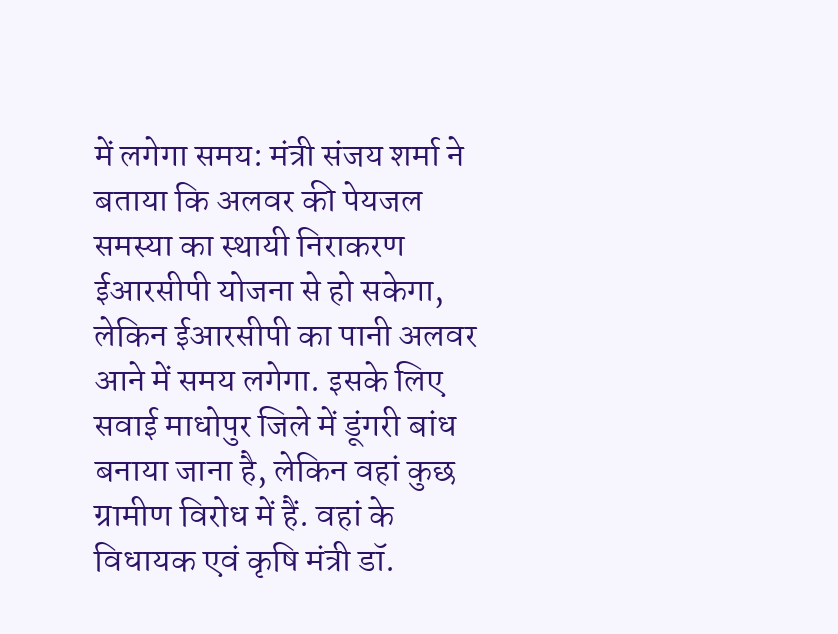में लगेगा समय: मंत्री संजय शर्मा ने बताया कि अलवर की पेयजल समस्या का स्थायी निराकरण ईआरसीपी योजना से हो सकेगा, लेकिन ईआरसीपी का पानी अलवर आने में समय लगेगा. इसके लिए सवाई माधोपुर जिले में डूंगरी बांध बनाया जाना है, लेकिन वहां कुछ ग्रामीण विरोध में हैं. वहां के विधायक एवं कृषि मंत्री डॉ.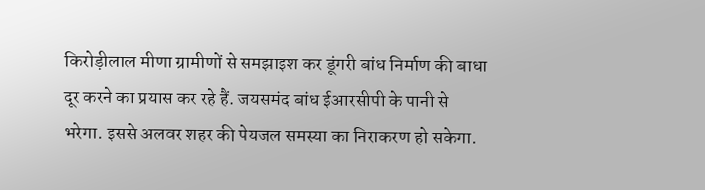किरोड़ीलाल मीणा ग्रामीणों से समझाइश कर डूंगरी बांध निर्माण की बाधा दूर करने का प्रयास कर रहे हैं. जयसमंद बांध ईआरसीपी के पानी से भरेगा. इससे अलवर शहर की पेयजल समस्या का निराकरण हो सकेगा.